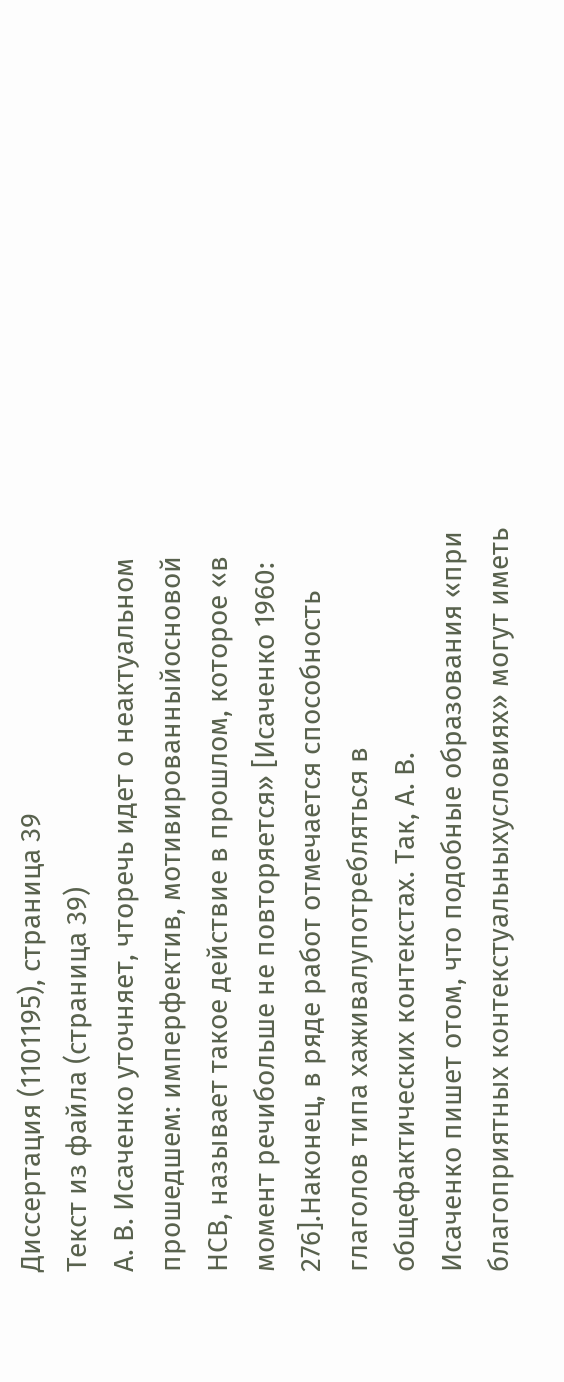Диссертация (1101195), страница 39
Текст из файла (страница 39)
А. В. Исаченко уточняет, чторечь идет о неактуальном прошедшем: имперфектив, мотивированныйосновой НСВ, называет такое действие в прошлом, которое «в момент речибольше не повторяется» [Исаченко 1960: 276].Наконец, в ряде работ отмечается способность глаголов типа хаживалупотребляться в общефактических контекстах. Так, А. В.
Исаченко пишет отом, что подобные образования «при благоприятных контекстуальныхусловиях» могут иметь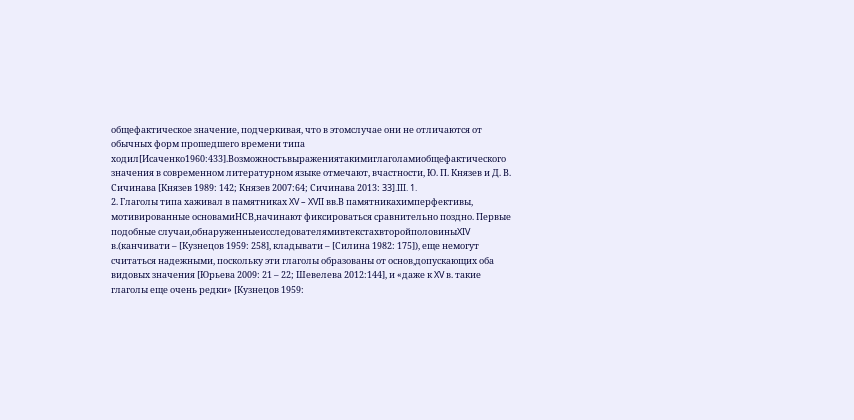общефактическое значение, подчеркивая, что в этомслучае они не отличаются от обычных форм прошедшего времени типа ходил[Исаченко1960:433].Возможностьвыражениятакимиглаголамиобщефактического значения в современном литературном языке отмечают, вчастности, Ю. П. Князев и Д. В. Сичинава [Князев 1989: 142; Князев 2007:64; Сичинава 2013: 33].III. 1.
2. Глаголы типа хаживал в памятниках XV – XVII вв.В памятникахимперфективы, мотивированные основамиНСВ,начинают фиксироваться сравнительно поздно. Первые подобные случаи,обнаруженныеисследователямивтекстахвторойполовиныXIV в.(канчивати – [Кузнецов 1959: 258], кладывати – [Силина 1982: 175]), еще немогут считаться надежными, поскольку эти глаголы образованы от основ,допускающих оба видовых значения [Юрьева 2009: 21 – 22; Шевелева 2012:144], и «даже к XV в. такие глаголы еще очень редки» [Кузнецов 1959: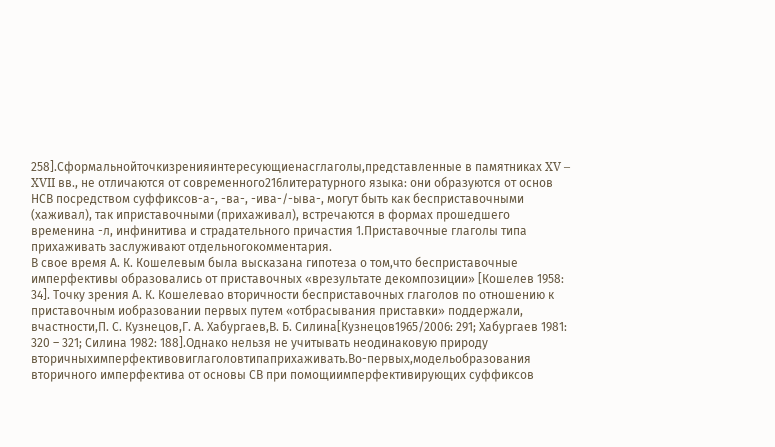258].Сформальнойточкизренияинтересующиенасглаголы,представленные в памятниках XV – XVII вв., не отличаются от современного216литературного языка: они образуются от основ НСВ посредством суффиксов-а-, -ва-, -ива-/-ыва-, могут быть как бесприставочными (хаживал), так иприставочными (прихаживал), встречаются в формах прошедшего временина -л, инфинитива и страдательного причастия 1.Приставочные глаголы типа прихаживать заслуживают отдельногокомментария.
В свое время А. К. Кошелевым была высказана гипотеза о том,что бесприставочные имперфективы образовались от приставочных «врезультате декомпозиции» [Кошелев 1958: 34]. Точку зрения А. К. Кошелевао вторичности бесприставочных глаголов по отношению к приставочным иобразовании первых путем «отбрасывания приставки» поддержали, вчастности,П. С. Кузнецов,Г. А. Хабургаев,В. Б. Силина[Кузнецов1965/2006: 291; Хабургаев 1981: 320 – 321; Силина 1982: 188].Однако нельзя не учитывать неодинаковую природу вторичныхимперфективовиглаголовтипаприхаживать.Во-первых,модельобразования вторичного имперфектива от основы СВ при помощиимперфективирующих суффиксов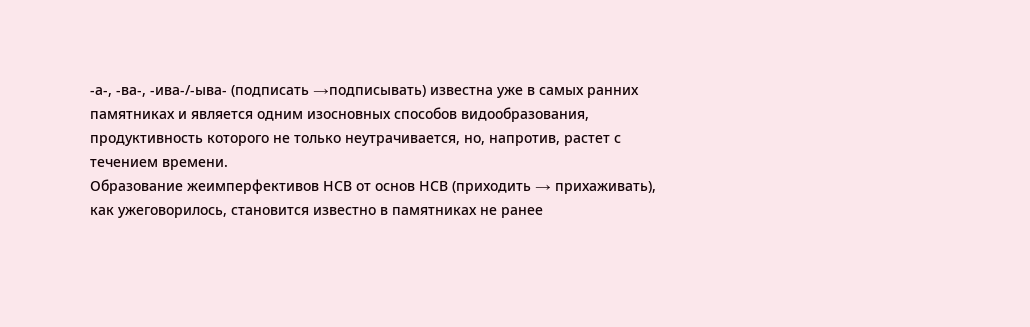-а-, -ва-, -ива-/-ыва- (подписать →подписывать) известна уже в самых ранних памятниках и является одним изосновных способов видообразования, продуктивность которого не только неутрачивается, но, напротив, растет с течением времени.
Образование жеимперфективов НСВ от основ НСВ (приходить → прихаживать), как ужеговорилось, становится известно в памятниках не ранее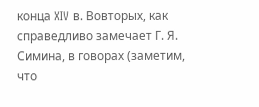конца XIV в. Вовторых, как справедливо замечает Г. Я. Симина, в говорах (заметим, что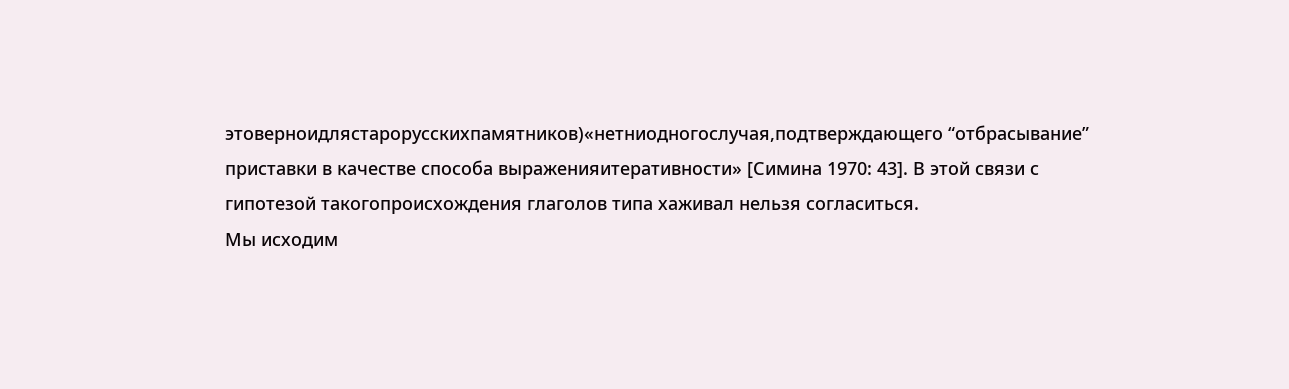этоверноидлястарорусскихпамятников)«нетниодногослучая,подтверждающего “отбрасывание” приставки в качестве способа выраженияитеративности» [Симина 1970: 43]. В этой связи с гипотезой такогопроисхождения глаголов типа хаживал нельзя согласиться.
Мы исходим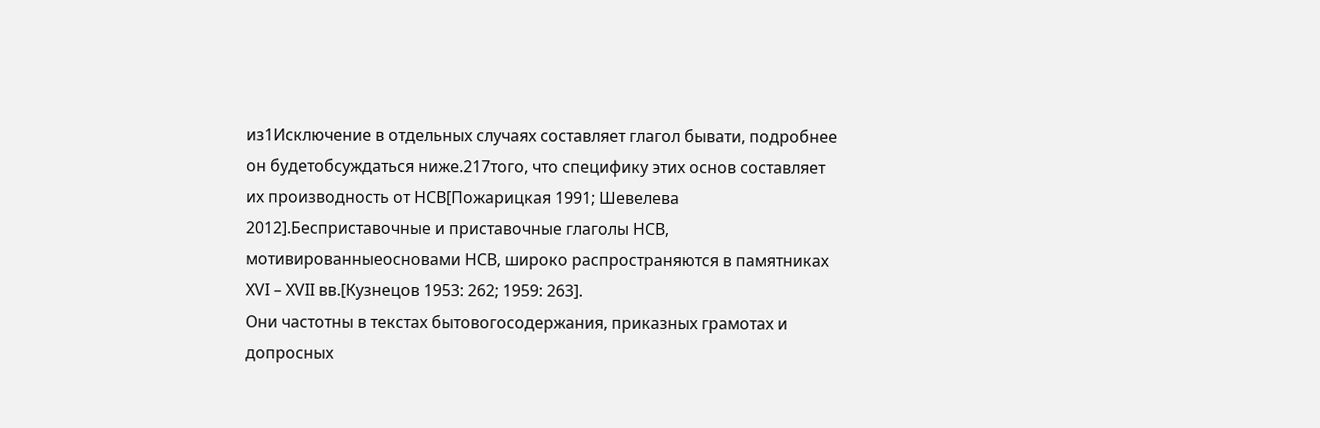из1Исключение в отдельных случаях составляет глагол бывати, подробнее он будетобсуждаться ниже.217того, что специфику этих основ составляет их производность от НСВ[Пожарицкая 1991; Шевелева 2012].Бесприставочные и приставочные глаголы НСВ, мотивированныеосновами НСВ, широко распространяются в памятниках XVI – XVII вв.[Кузнецов 1953: 262; 1959: 263].
Они частотны в текстах бытовогосодержания, приказных грамотах и допросных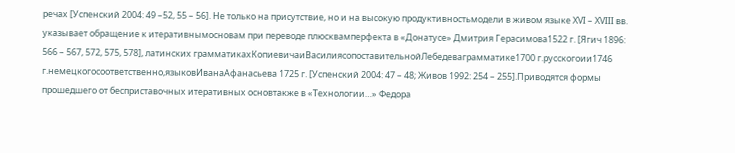речах [Успенский 2004: 49 –52, 55 – 56]. Не только на присутствие, но и на высокую продуктивностьмодели в живом языке XVI – XVIII вв. указывает обращение к итеративнымосновам при переводе плюсквамперфекта в «Донатусе» Дмитрия Герасимова1522 г. [Ягич 1896: 566 – 567, 572, 575, 578], латинских грамматикахКопиевичаиВасилиясопоставительнойЛебедеваграмматике1700 г.русскогоии1746 г.немецкогосоответственно,языковИванаАфанасьева 1725 г. [Успенский 2004: 47 – 48; Живов 1992: 254 – 255].Приводятся формы прошедшего от бесприставочных итеративных основтакже в «Технологии…» Федора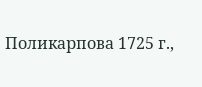Поликарпова 1725 г.,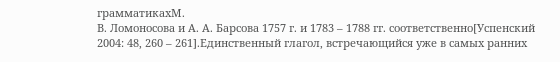грамматикахМ.
В. Ломоносова и А. А. Барсова 1757 г. и 1783 – 1788 гг. соответственно[Успенский 2004: 48, 260 – 261].Единственный глагол, встречающийся уже в самых ранних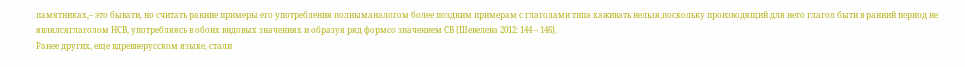памятниках,– это бывати, но считать ранние примеры его употребления полныманалогом более поздним примерам с глаголами типа хаживать нельзя,поскольку производящий для него глагол быти в ранний период не являлсяглаголом НСВ, употребляясь в обоих видовых значениях и образуя ряд формсо значением СВ [Шевелева 2012: 144 – 146].
Ранее других, еще вдревнерусском языке, стали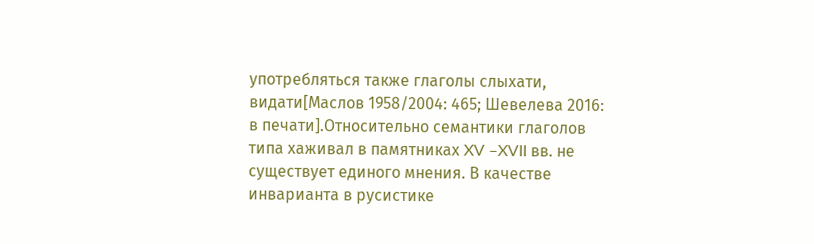употребляться также глаголы слыхати, видати[Маслов 1958/2004: 465; Шевелева 2016: в печати].Относительно семантики глаголов типа хаживал в памятниках XV –XVII вв. не существует единого мнения. В качестве инварианта в русистике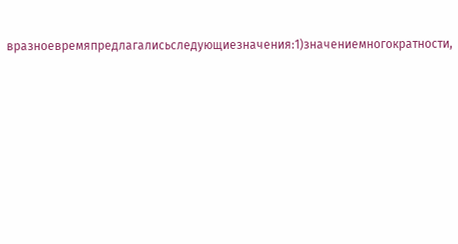вразноевремяпредлагалисьследующиезначения:1)значениемногократности,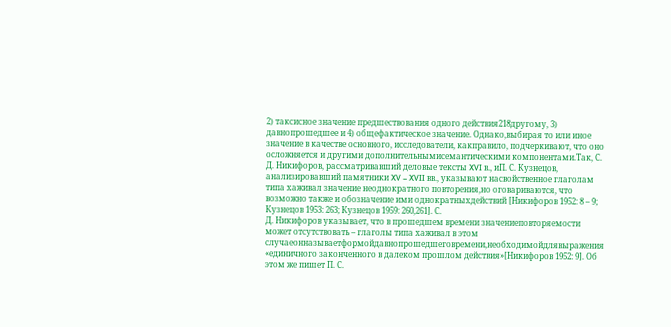2) таксисное значение предшествования одного действия218другому, 3) давнопрошедшее и 4) общефактическое значение. Однако,выбирая то или иное значение в качестве основного, исследователи, какправило, подчеркивают, что оно осложняется и другими дополнительнымисемантическими компонентами.Так, С.
Д. Никифоров, рассматривавший деловые тексты XVI в., иП. С. Кузнецов, анализировавший памятники XV – XVII вв., указывают насвойственное глаголам типа хаживал значение неоднократного повторения,но оговариваются, что возможно также и обозначение ими однократныхдействий [Никифоров 1952: 8 – 9; Кузнецов 1953: 263; Кузнецов 1959: 260,261]. С.
Д. Никифоров указывает, что в прошедшем времени значениеповторяемости может отсутствовать – глаголы типа хаживал в этом случаеонназываетформойдавнопрошедшеговремени,необходимойдлявыражения «единичного законченного в далеком прошлом действия»[Никифоров 1952: 9]. Об этом же пишет П. С.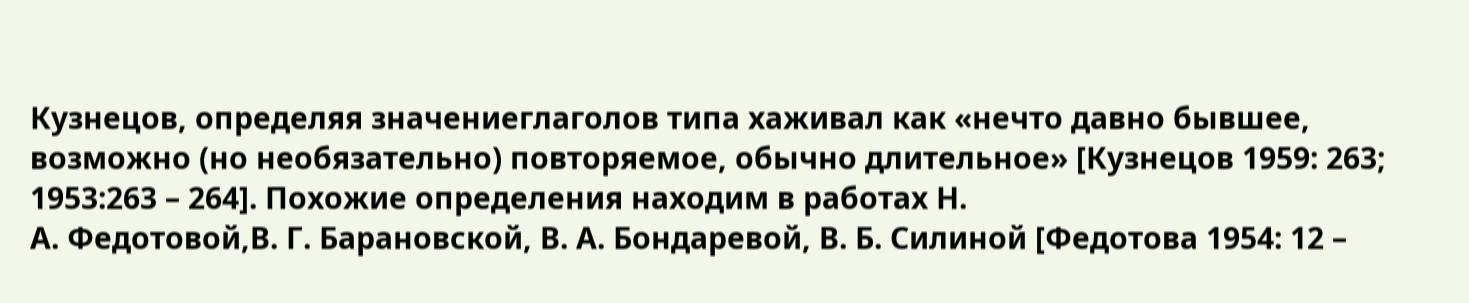Кузнецов, определяя значениеглаголов типа хаживал как «нечто давно бывшее, возможно (но необязательно) повторяемое, обычно длительное» [Кузнецов 1959: 263; 1953:263 – 264]. Похожие определения находим в работах Н.
А. Федотовой,В. Г. Барановской, В. А. Бондаревой, В. Б. Силиной [Федотова 1954: 12 –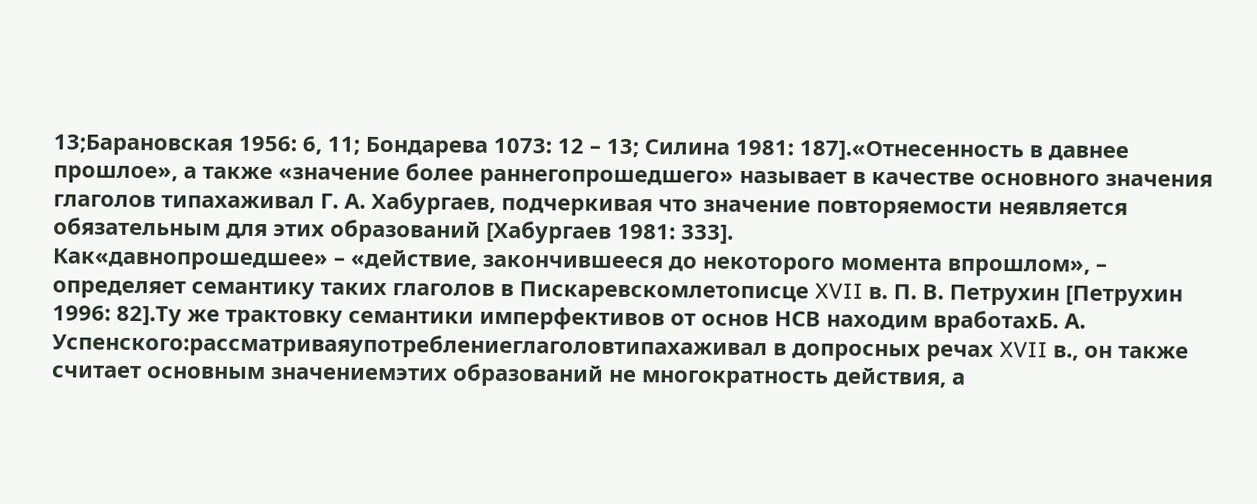13;Барановская 1956: 6, 11; Бондарева 1073: 12 – 13; Силина 1981: 187].«Отнесенность в давнее прошлое», а также «значение более раннегопрошедшего» называет в качестве основного значения глаголов типахаживал Г. А. Хабургаев, подчеркивая что значение повторяемости неявляется обязательным для этих образований [Хабургаев 1981: 333].
Как«давнопрошедшее» – «действие, закончившееся до некоторого момента впрошлом», – определяет семантику таких глаголов в Пискаревскомлетописце XVII в. П. В. Петрухин [Петрухин 1996: 82].Ту же трактовку семантики имперфективов от основ НСВ находим вработахБ. А. Успенского:рассматриваяупотреблениеглаголовтипахаживал в допросных речах XVII в., он также считает основным значениемэтих образований не многократность действия, а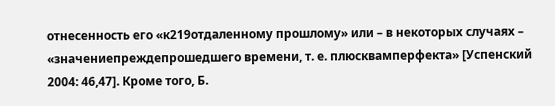отнесенность его «к219отдаленному прошлому» или – в некоторых случаях – «значениепреждепрошедшего времени, т. е. плюсквамперфекта» [Успенский 2004: 46,47]. Кроме того, Б.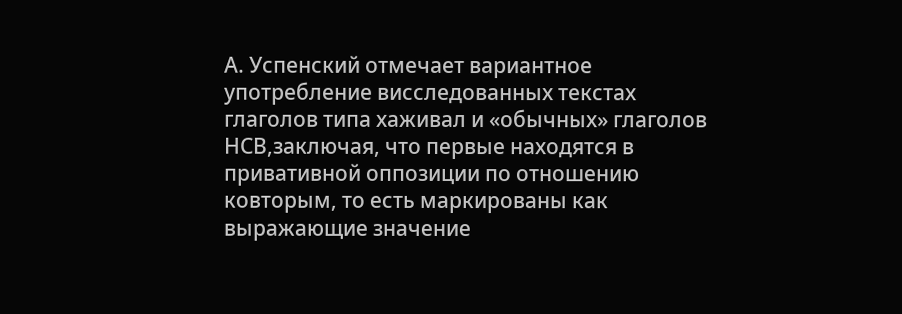А. Успенский отмечает вариантное употребление висследованных текстах глаголов типа хаживал и «обычных» глаголов НСВ,заключая, что первые находятся в привативной оппозиции по отношению ковторым, то есть маркированы как выражающие значение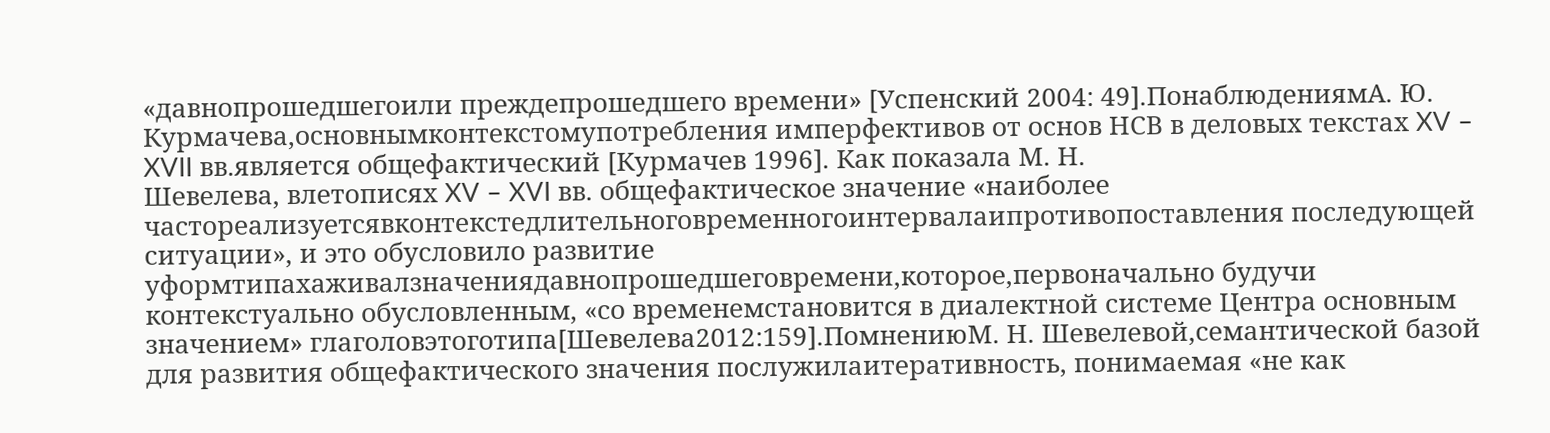«давнопрошедшегоили преждепрошедшего времени» [Успенский 2004: 49].ПонаблюдениямА. Ю. Курмачева,основнымконтекстомупотребления имперфективов от основ НСВ в деловых текстах XV – XVII вв.является общефактический [Курмачев 1996]. Как показала М. Н.
Шевелева, влетописях XV – XVI вв. общефактическое значение «наиболее частореализуетсявконтекстедлительноговременногоинтервалаипротивопоставления последующей ситуации», и это обусловило развитие уформтипахаживалзначениядавнопрошедшеговремени,которое,первоначально будучи контекстуально обусловленным, «со временемстановится в диалектной системе Центра основным значением» глаголовэтоготипа[Шевелева2012:159].ПомнениюМ. Н. Шевелевой,семантической базой для развития общефактического значения послужилаитеративность, понимаемая «не как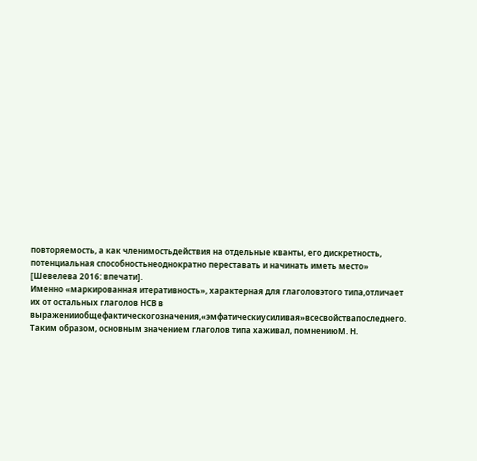повторяемость, а как членимостьдействия на отдельные кванты, его дискретность, потенциальная способностьнеоднократно переставать и начинать иметь место» [Шевелева 2016: впечати].
Именно «маркированная итеративность», характерная для глаголовэтого типа,отличает их от остальных глаголов НСВ в выраженииобщефактическогозначения,«эмфатическиусиливая»всесвойствапоследнего. Таким образом, основным значением глаголов типа хаживал, помнениюМ. Н.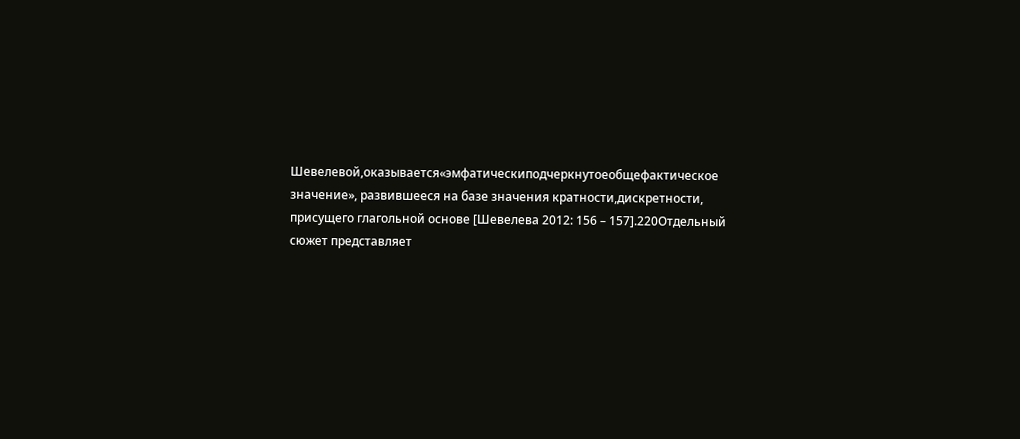Шевелевой,оказывается«эмфатическиподчеркнутоеобщефактическое значение», развившееся на базе значения кратности,дискретности, присущего глагольной основе [Шевелева 2012: 156 – 157].220Отдельный сюжет представляет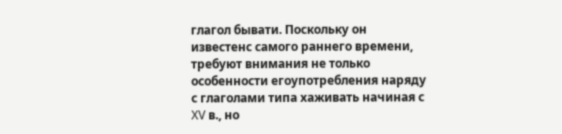глагол бывати. Поскольку он известенс самого раннего времени, требуют внимания не только особенности егоупотребления наряду с глаголами типа хаживать начиная с XV в., но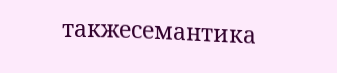такжесемантика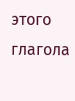этого глагола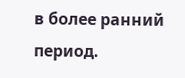в более ранний период.